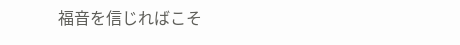福音を信じればこそ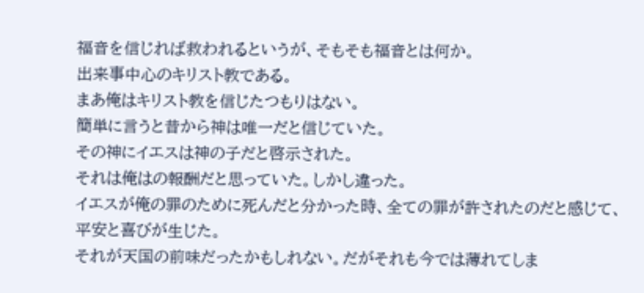福音を信じれば救われるというが、そもそも福音とは何か。
出来事中心のキリスト教である。
まあ俺はキリスト教を信じたつもりはない。
簡単に言うと昔から神は唯一だと信じていた。
その神にイエスは神の子だと啓示された。
それは俺はの報酬だと思っていた。しかし違った。
イエスが俺の罪のために死んだと分かった時、全ての罪が許されたのだと感じて、平安と喜びが生じた。
それが天国の前味だったかもしれない。だがそれも今では薄れてしま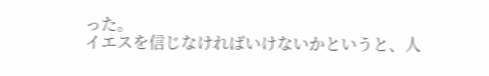った。
イエスを信じなければいけないかというと、人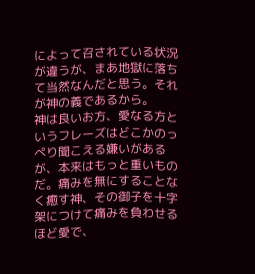によって召されている状況が違うが、まあ地獄に落ちて当然なんだと思う。それが神の義であるから。
神は良いお方、愛なる方というフレーズはどこかのっぺり聞こえる嫌いがあるが、本来はもっと重いものだ。痛みを無にすることなく癒す神、その御子を十字架につけて痛みを負わせるほど愛で、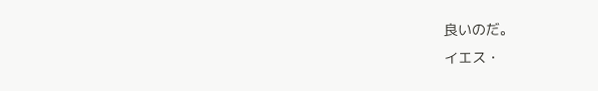良いのだ。
イエス・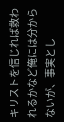キリストを信じれば救われるかなど俺には分からないが、事実とし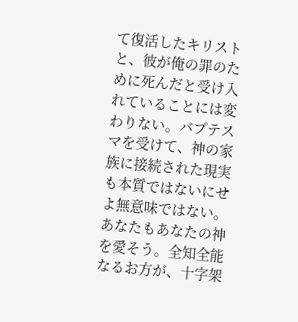て復活したキリストと、彼が俺の罪のために死んだと受け入れていることには変わりない。バプテスマを受けて、神の家族に接続された現実も本質ではないにせよ無意味ではない。
あなたもあなたの神を愛そう。全知全能なるお方が、十字架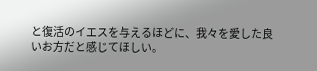と復活のイエスを与えるほどに、我々を愛した良いお方だと感じてほしい。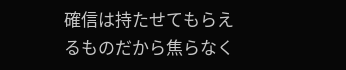確信は持たせてもらえるものだから焦らなく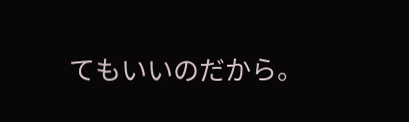てもいいのだから。